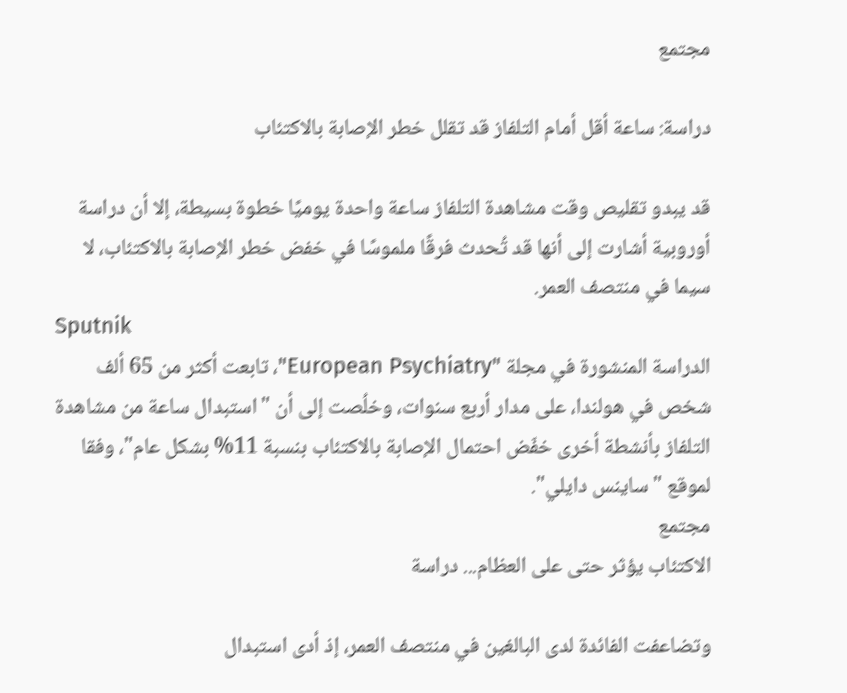مجتمع

دراسة: ساعة أقل أمام التلفاز قد تقلل خطر الإصابة بالاكتئاب

قد يبدو تقليص وقت مشاهدة التلفاز ساعة واحدة يوميًا خطوة بسيطة، إلا أن دراسة أوروبية أشارت إلى أنها قد تُحدث فرقًا ملموسًا في خفض خطر الإصابة بالاكتئاب، لا سيما في منتصف العمر.
Sputnik
الدراسة المنشورة في مجلة "European Psychiatry"، تابعت أكثر من 65 ألف شخص في هولندا، على مدار أربع سنوات، وخلُصت إلى أن "استبدال ساعة من مشاهدة التلفاز بأنشطة أخرى خفّض احتمال الإصابة بالاكتئاب بنسبة 11% بشكل عام"، وفقا لموقع "ساينس دايلي".
مجتمع
الاكتئاب يؤثر حتى على العظام... دراسة

وتضاعفت الفائدة لدى البالغين في منتصف العمر، إذ أدى استبدال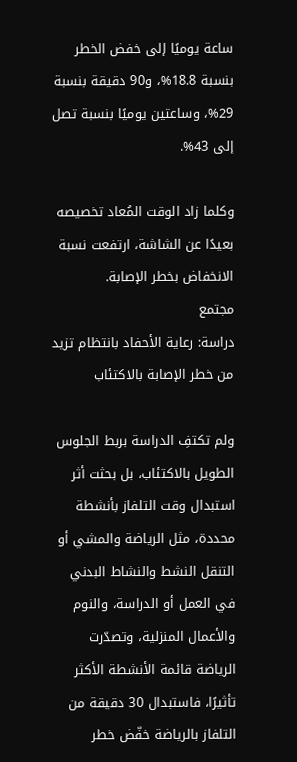ساعة يوميًا إلى خفض الخطر بنسبة 18.8%، و90 دقيقة بنسبة 29%، وساعتين يوميًا بنسبة تصل إلى 43%.

وكلما زاد الوقت المُعاد تخصيصه بعيدًا عن الشاشة، ارتفعت نسبة الانخفاض بخطر الإصابة.
مجتمع
دراسة: رعاية الأحفاد بانتظام تزيد من خطر الإصابة بالاكتئاب

ولم تكتفِ الدراسة بربط الجلوس الطويل بالاكتئاب، بل بحثت أثر استبدال وقت التلفاز بأنشطة محددة، مثل الرياضة والمشي أو التنقل النشط والنشاط البدني في العمل أو الدراسة، والنوم والأعمال المنزلية، وتصدّرت الرياضة قائمة الأنشطة الأكثر تأثيرًا، فاستبدال 30 دقيقة من التلفاز بالرياضة خفّض خطر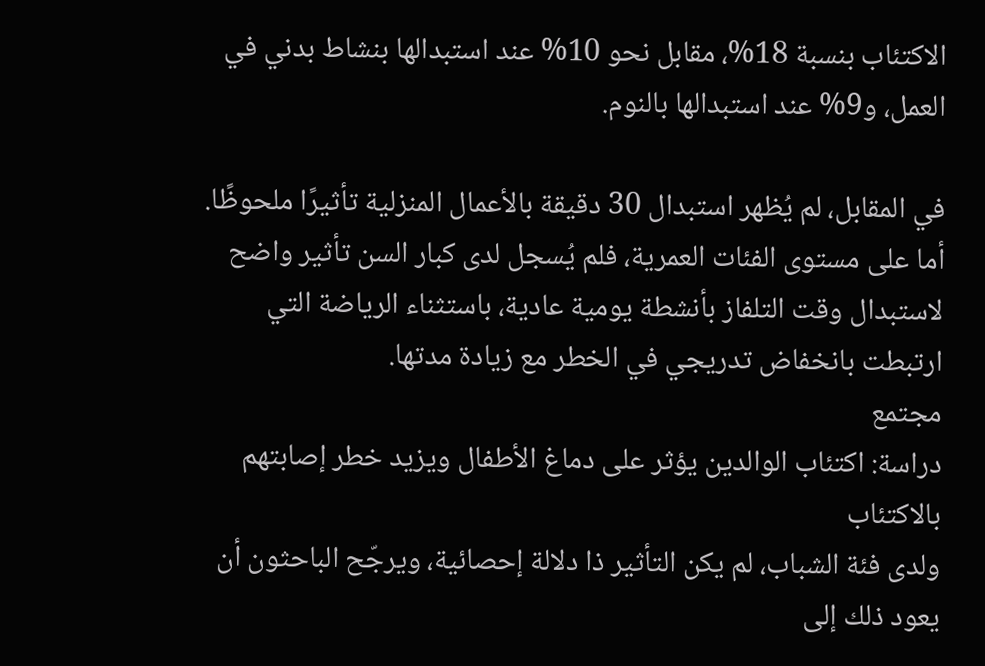الاكتئاب بنسبة 18%، مقابل نحو 10% عند استبدالها بنشاط بدني في العمل، و9% عند استبدالها بالنوم.

في المقابل، لم يُظهر استبدال 30 دقيقة بالأعمال المنزلية تأثيرًا ملحوظًا.
أما على مستوى الفئات العمرية، فلم يُسجل لدى كبار السن تأثير واضح لاستبدال وقت التلفاز بأنشطة يومية عادية، باستثناء الرياضة التي ارتبطت بانخفاض تدريجي في الخطر مع زيادة مدتها.
مجتمع
دراسة: اكتئاب الوالدين يؤثر على دماغ الأطفال ويزيد خطر إصابتهم بالاكتئاب
ولدى فئة الشباب، لم يكن التأثير ذا دلالة إحصائية، ويرجّح الباحثون أن يعود ذلك إلى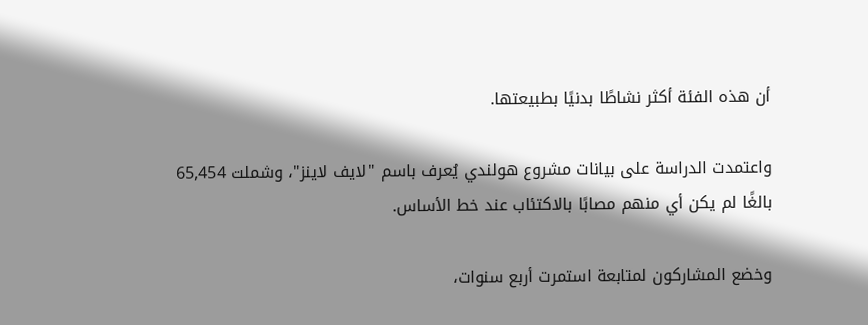أن هذه الفئة أكثر نشاطًا بدنيًا بطبيعتها.

واعتمدت الدراسة على بيانات مشروع هولندي يُعرف باسم "لايف لاينز"، وشملت 65,454 بالغًا لم يكن أي منهم مصابًا بالاكتئاب عند خط الأساس.

وخضع المشاركون لمتابعة استمرت أربع سنوات،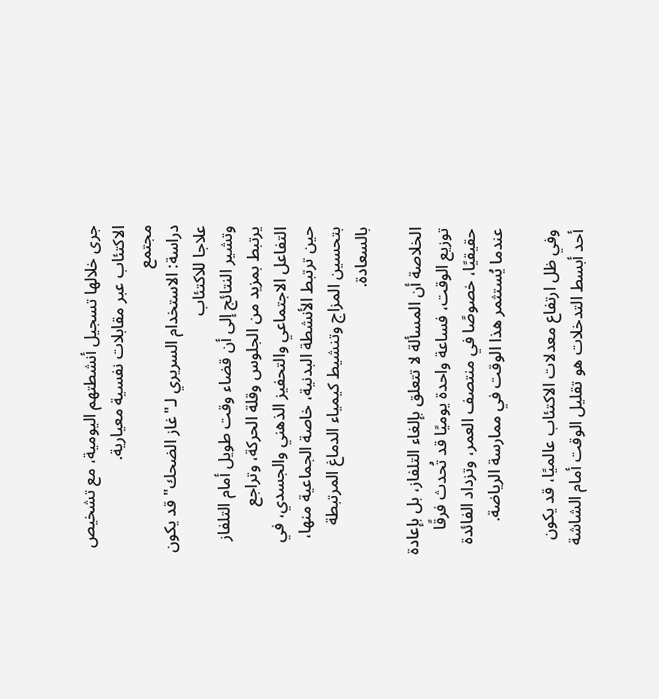جرى خلالها تسجيل أنشطتهم اليومية، مع تشخيص الاكتئاب عبر مقابلات نفسية معيارية.
مجتمع
دراسة: الاستخدام السريري لـ"غاز الضحك" قد يكون علاجا للاكتئاب
وتشير النتائج إلى أن قضاء وقت طويل أمام التلفاز يرتبط بمزيد من الجلوس وقلة الحركة، وتراجع التفاعل الاجتماعي والتحفيز الذهني والجسدي، في حين ترتبط الأنشطة البدنية، خاصة الجماعية منها، بتحسين المزاج وتنشيط كيمياء الدماغ المرتبطة بالسعادة.

الخلاصة أن المسألة لا تتعلق بإلغاء التلفاز، بل بإعادة توزيع الوقت، فساعة واحدة يوميًا قد تُحدث فرقًا حقيقيًا، خصوصًا في منتصف العمر، وتزداد الفائدة عندما يُستثمر هذا الوقت في ممارسة الرياضة.

وفي ظل ارتفاع معدلات الاكتئاب عالميًا، قد يكون أحد أبسط التدخلات هو تقليل الوقت أمام الشاشة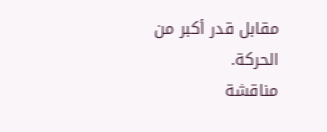مقابل قدر أكبر من الحركة.
مناقشة